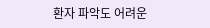환자 파악도 어려운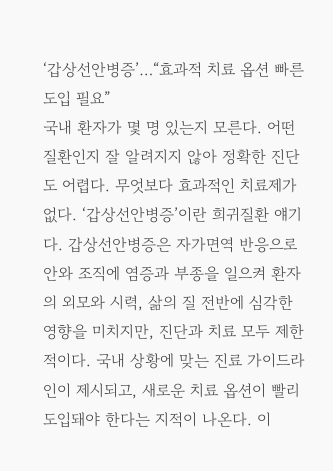‘갑상선안병증’…“효과적 치료 옵션 빠른 도입 필요”
국내 환자가 몇 명 있는지 모른다. 어떤 질환인지 잘 알려지지 않아 정확한 진단도 어렵다. 무엇보다 효과적인 치료제가 없다. ‘갑상선안병증’이란 희귀질환 얘기다. 갑상선안병증은 자가면역 반응으로 안와 조직에 염증과 부종을 일으켜 환자의 외모와 시력, 삶의 질 전반에 심각한 영향을 미치지만, 진단과 치료 모두 제한적이다. 국내 상황에 맞는 진료 가이드라인이 제시되고, 새로운 치료 옵션이 빨리 도입돼야 한다는 지적이 나온다. 이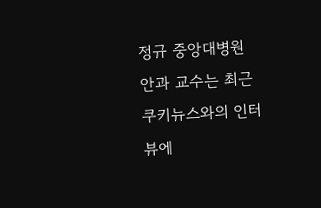정규 중앙대병원 안과 교수는 최근 쿠키뉴스와의 인터뷰에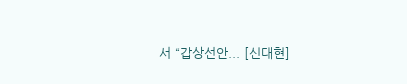서 “갑상선안... [신대현]